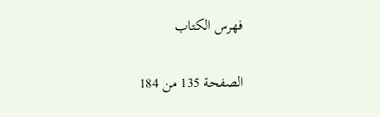فهرس الكتاب

الصفحة 135 من 184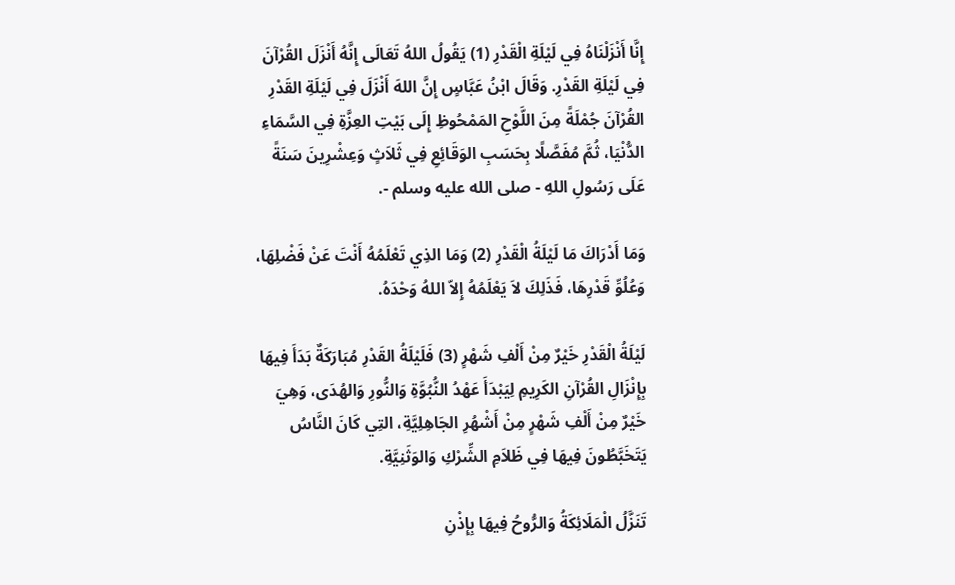إِنَّا أَنْزَلْنَاهُ فِي لَيْلَةِ الْقَدْرِ (1) يَقُولُ اللهُ تَعَالَى إِنَّهُ أَنْزَلَ القُرْآنَ فِي لَيْلَةِ القَدْرِ. وَقَالَ ابْنُ عَبَّاسٍ إِنَّ اللهَ أَنْزَلَ فِي لَيْلَةِ القَدْرِ القُرْآنَ جُمْلَةً مِنَ اللَّوْحِ المَمْحُوظِ إِلَى بَيْتِ العِزَّةِ فِي السَّمَاءِ الدُّنْيَا، ثُمَّ مُفَصَّلًا بِحَسَبِ الوَقَائِعِ فِي ثَلاَثٍ وَعِشْرِينَ سَنَةً عَلَى رَسُولِ اللهِ - صلى الله عليه وسلم -.

وَمَا أَدْرَاكَ مَا لَيْلَةُ الْقَدْرِ (2) وَمَا الذِي تَعْلَمُهُ أَنْتَ عَنْ فَضْلِهَا، وَعُلُوِّ قَدْرِهَا، فَذَلِكَ لاَ يَعْلَمُهُ إِلاّ اللهُ وَحْدَهُ.

لَيْلَةُ الْقَدْرِ خَيْرٌ مِنْ أَلْفِ شَهْرٍ (3) فَلَيْلَةُ القَدْرِ مُبَارَكَةٌ بَدَأَ فِيهَا بِإِنْزَالِ القُرْآنِ الكَرِيمِ لِيَبْدَأَ عَهْدُ النُّبُوَّةِ وَالنُّورِ وَالهُدَى، وَهِيَ خَيْرٌ مِنْ أَلْفِ شَهْرٍ مِنْ أَشْهُرِ الجَاهِلِيَّةِ، التِي كَانَ النَّاسُ يَتَخَبَّطُونَ فِيهَا فِي ظَلاَمِ الشِّرْكِ وَالوَثَنِيَّةِ.

تَنَزَّلُ الْمَلَائِكَةُ وَالرُّوحُ فِيهَا بِإِذْنِ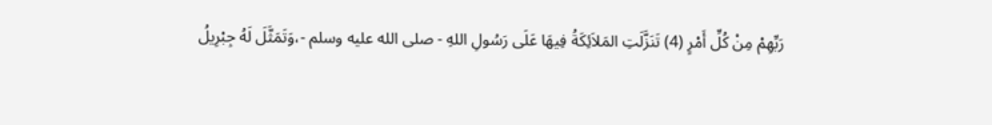رَبِّهِمْ مِنْ كُلِّ أَمْرٍ (4) تَنَزَّلَتِ المَلاَئِكَةُ فِيهَا عَلَى رَسُولِ اللهِ - صلى الله عليه وسلم -،وَتَمَثَّلَ لَهُ جِبْرِيلُ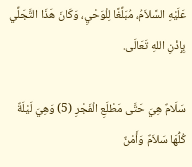عَلَيْهِ السَّلاَمُ، مُبَلِّغًا لِلْوَحْيِ، وَكَانَ هَذَا التَّجَلِّي بِإِذْنِ اللهِ تَعَالَى.

سَلَامٌ هِيَ حَتَّى مَطْلَعِ الْفَجْرِ (5) وَهِيَ لَيْلَةٌ كُلُّهَا سَلاَمٌ وَأَمْنٌ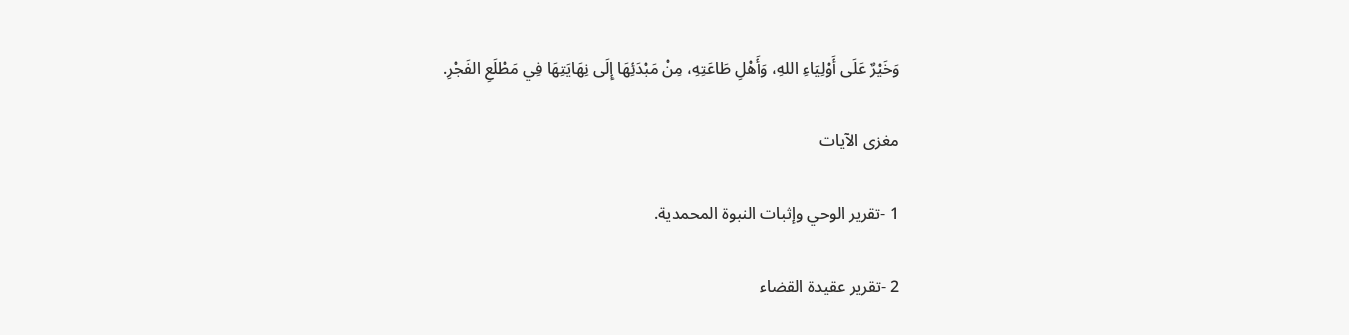وَخَيْرٌ عَلَى أَوْلِيَاءِ اللهِ، وَأَهْلِ طَاعَتِهِ، مِنْ مَبْدَئِهَا إِلَى نِهَايَتِهَا فِي مَطْلَعِ الفَجْرِ.

مغزى الآيات

1 -تقرير الوحي وإثبات النبوة المحمدية.

2 -تقرير عقيدة القضاء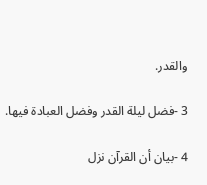والقدر.

3 -فضل ليلة القدر وفضل العبادة فيها.

4 -بيان أن القرآن نزل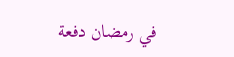في رمضان دفعة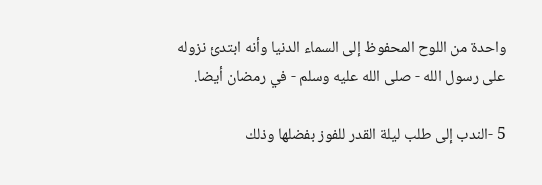واحدة من اللوح المحفوظ إلى السماء الدنيا وأنه ابتدئ نزوله على رسول الله - صلى الله عليه وسلم - في رمضان أيضا.

5 -الندب إلى طلب ليلة القدر للفوز بفضلها وذلك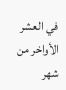في العشر الأواخر من شهر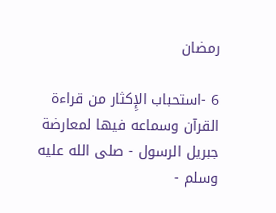رمضان

6 -استحباب الإِكثار من قراءة القرآن وسماعه فيها لمعارضة جبريل الرسول - صلى الله عليه وسلم -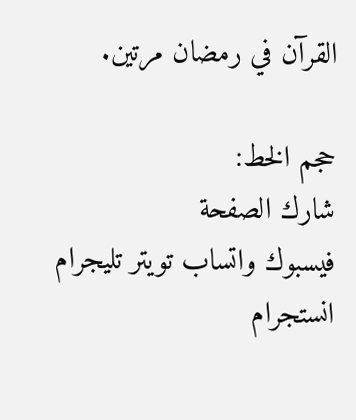القرآن في رمضان مرتين.

حجم الخط:
شارك الصفحة
فيسبوك واتساب تويتر تليجرام انستجرام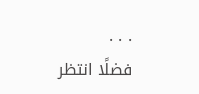. . .
فضلًا انتظر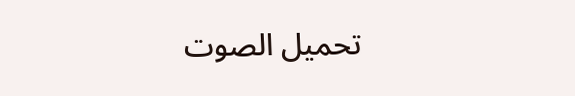تحميل الصوت